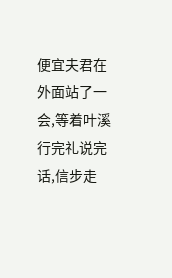便宜夫君在外面站了一会,等着叶溪行完礼说完话,信步走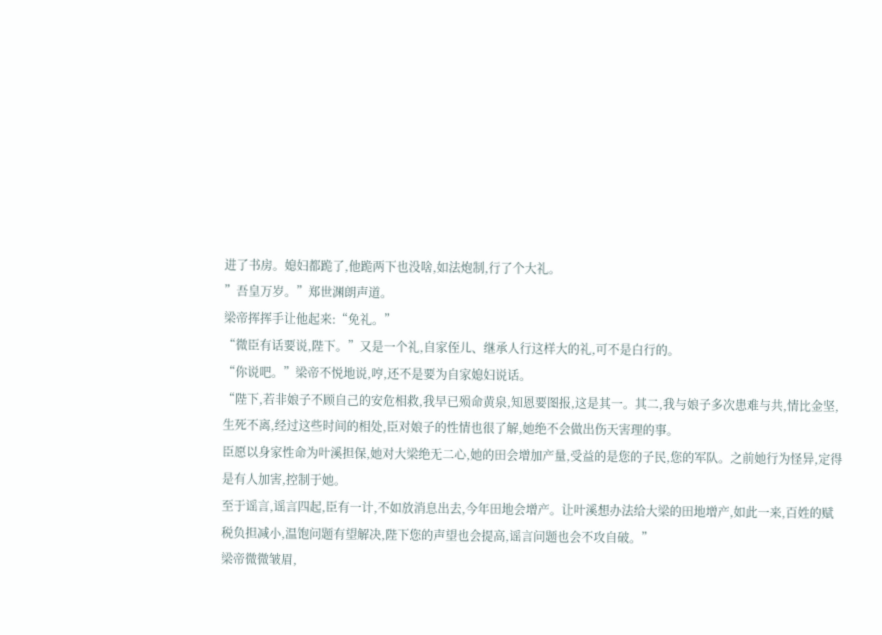进了书房。媳妇都跪了,他跪两下也没啥,如法炮制,行了个大礼。
”吾皇万岁。”郑世渊朗声道。
梁帝挥挥手让他起来:“免礼。”
“微臣有话要说,陛下。”又是一个礼,自家侄儿、继承人行这样大的礼,可不是白行的。
“你说吧。”梁帝不悦地说,哼,还不是要为自家媳妇说话。
“陛下,若非娘子不顾自己的安危相救,我早已殒命黄泉,知恩要图报,这是其一。其二,我与娘子多次患难与共,情比金坚,生死不离,经过这些时间的相处,臣对娘子的性情也很了解,她绝不会做出伤天害理的事。
臣愿以身家性命为叶溪担保,她对大梁绝无二心,她的田会增加产量,受益的是您的子民,您的军队。之前她行为怪异,定得是有人加害,控制于她。
至于谣言,谣言四起,臣有一计,不如放消息出去,今年田地会增产。让叶溪想办法给大梁的田地增产,如此一来,百姓的赋税负担减小,温饱问题有望解决,陛下您的声望也会提高,谣言问题也会不攻自破。”
梁帝微微皱眉,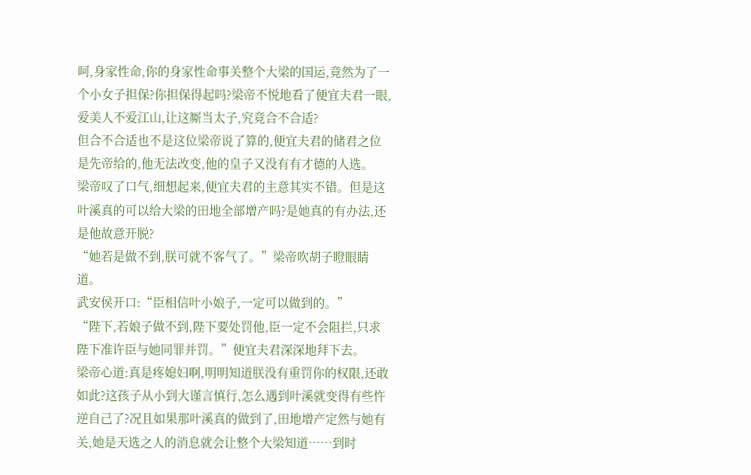呵,身家性命,你的身家性命事关整个大梁的国运,竟然为了一个小女子担保?你担保得起吗?梁帝不悦地看了便宜夫君一眼,爱美人不爱江山,让这厮当太子,究竟合不合适?
但合不合适也不是这位梁帝说了算的,便宜夫君的储君之位是先帝给的,他无法改变,他的皇子又没有有才德的人选。
梁帝叹了口气,细想起来,便宜夫君的主意其实不错。但是这叶溪真的可以给大梁的田地全部增产吗?是她真的有办法,还是他故意开脱?
“她若是做不到,朕可就不客气了。”梁帝吹胡子瞪眼睛道。
武安侯开口:“臣相信叶小娘子,一定可以做到的。”
“陛下,若娘子做不到,陛下要处罚他,臣一定不会阻拦,只求陛下准许臣与她同罪并罚。”便宜夫君深深地拜下去。
梁帝心道:真是疼媳妇啊,明明知道朕没有重罚你的权限,还敢如此?这孩子从小到大谨言慎行,怎么遇到叶溪就变得有些忤逆自己了?况且如果那叶溪真的做到了,田地增产定然与她有关,她是天选之人的消息就会让整个大梁知道……到时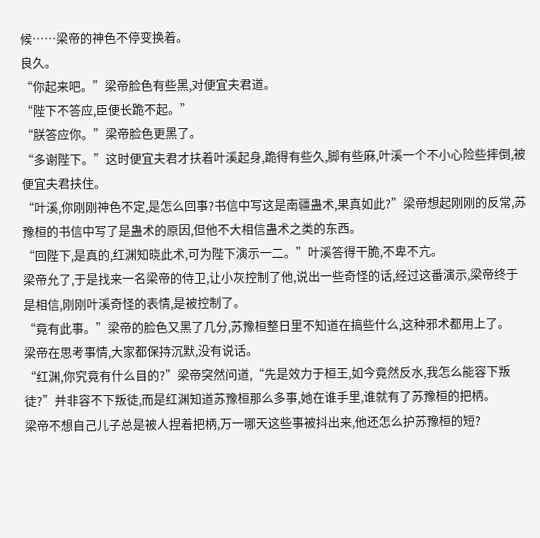候……梁帝的神色不停变换着。
良久。
“你起来吧。”梁帝脸色有些黑,对便宜夫君道。
“陛下不答应,臣便长跪不起。”
“朕答应你。”梁帝脸色更黑了。
“多谢陛下。”这时便宜夫君才扶着叶溪起身,跪得有些久,脚有些麻,叶溪一个不小心险些摔倒,被便宜夫君扶住。
“叶溪,你刚刚神色不定,是怎么回事?书信中写这是南疆蛊术,果真如此?”梁帝想起刚刚的反常,苏豫桓的书信中写了是蛊术的原因,但他不大相信蛊术之类的东西。
“回陛下,是真的,红渊知晓此术,可为陛下演示一二。”叶溪答得干脆,不卑不亢。
梁帝允了,于是找来一名梁帝的侍卫,让小灰控制了他,说出一些奇怪的话,经过这番演示,梁帝终于是相信,刚刚叶溪奇怪的表情,是被控制了。
“竟有此事。”梁帝的脸色又黑了几分,苏豫桓整日里不知道在搞些什么,这种邪术都用上了。
梁帝在思考事情,大家都保持沉默,没有说话。
“红渊,你究竟有什么目的?”梁帝突然问道,“先是效力于桓王,如今竟然反水,我怎么能容下叛徒?”并非容不下叛徒,而是红渊知道苏豫桓那么多事,她在谁手里,谁就有了苏豫桓的把柄。
梁帝不想自己儿子总是被人捏着把柄,万一哪天这些事被抖出来,他还怎么护苏豫桓的短?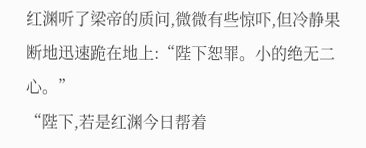红渊听了梁帝的质问,微微有些惊吓,但冷静果断地迅速跪在地上:“陛下恕罪。小的绝无二心。”
“陛下,若是红渊今日帮着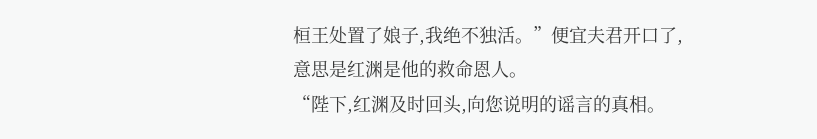桓王处置了娘子,我绝不独活。”便宜夫君开口了,意思是红渊是他的救命恩人。
“陛下,红渊及时回头,向您说明的谣言的真相。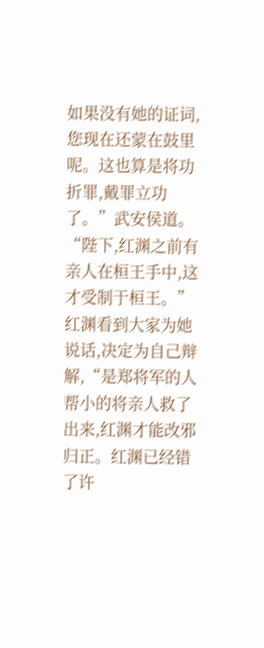如果没有她的证词,您现在还蒙在鼓里呢。这也算是将功折罪,戴罪立功了。”武安侯道。
“陛下,红渊之前有亲人在桓王手中,这才受制于桓王。”红渊看到大家为她说话,决定为自己辩解,“是郑将军的人帮小的将亲人救了出来,红渊才能改邪归正。红渊已经错了许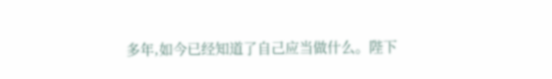多年,如今已经知道了自己应当做什么。陛下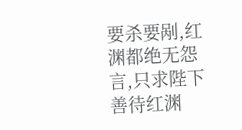要杀要剐,红渊都绝无怨言,只求陛下善待红渊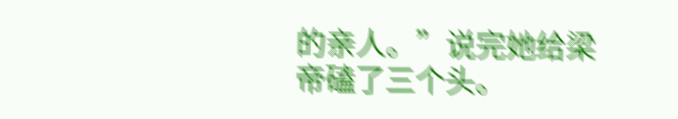的亲人。”说完她给梁帝磕了三个头。